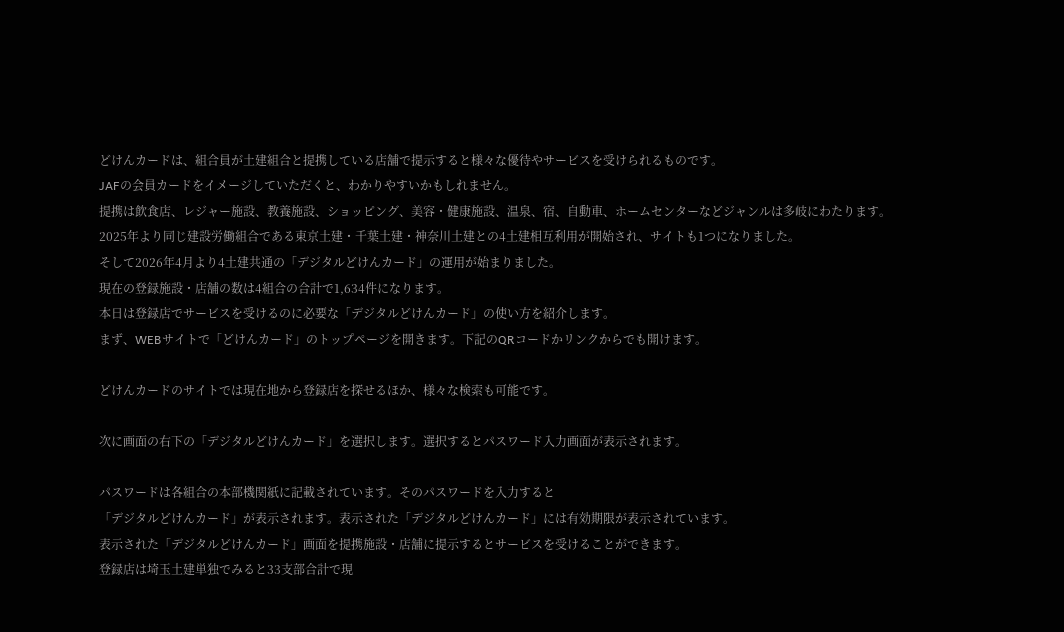どけんカードは、組合員が土建組合と提携している店舗で提示すると様々な優待やサービスを受けられるものです。
JAFの会員カードをイメージしていただくと、わかりやすいかもしれません。
提携は飲食店、レジャー施設、教養施設、ショッピング、美容・健康施設、温泉、宿、自動車、ホームセンターなどジャンルは多岐にわたります。
2025年より同じ建設労働組合である東京土建・千葉土建・神奈川土建との4土建相互利用が開始され、サイトも1つになりました。
そして2026年4月より4土建共通の「デジタルどけんカード」の運用が始まりました。
現在の登録施設・店舗の数は4組合の合計で1,634件になります。
本日は登録店でサービスを受けるのに必要な「デジタルどけんカード」の使い方を紹介します。
まず、WEBサイトで「どけんカード」のトップページを開きます。下記のQRコードかリンクからでも開けます。

どけんカードのサイトでは現在地から登録店を探せるほか、様々な検索も可能です。

次に画面の右下の「デジタルどけんカード」を選択します。選択するとパスワード入力画面が表示されます。

パスワードは各組合の本部機関紙に記載されています。そのパスワードを入力すると
「デジタルどけんカード」が表示されます。表示された「デジタルどけんカード」には有効期限が表示されています。
表示された「デジタルどけんカード」画面を提携施設・店舗に提示するとサービスを受けることができます。
登録店は埼玉土建単独でみると33支部合計で現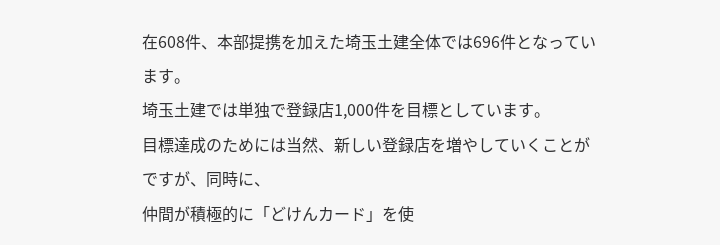在608件、本部提携を加えた埼玉土建全体では696件となっています。
埼玉土建では単独で登録店1,000件を目標としています。
目標達成のためには当然、新しい登録店を増やしていくことがですが、同時に、
仲間が積極的に「どけんカード」を使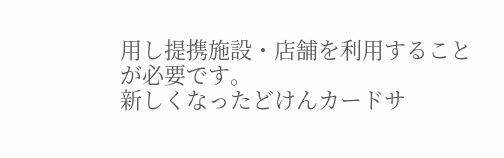用し提携施設・店舗を利用することが必要です。
新しくなったどけんカードサ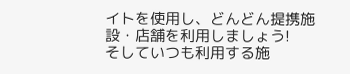イトを使用し、どんどん提携施設・店舗を利用しましょう!
そしていつも利用する施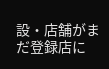設・店舗がまだ登録店に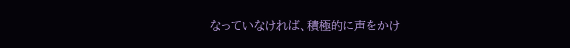なっていなければ、積極的に声をかけ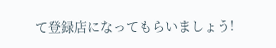て登録店になってもらいましょう!